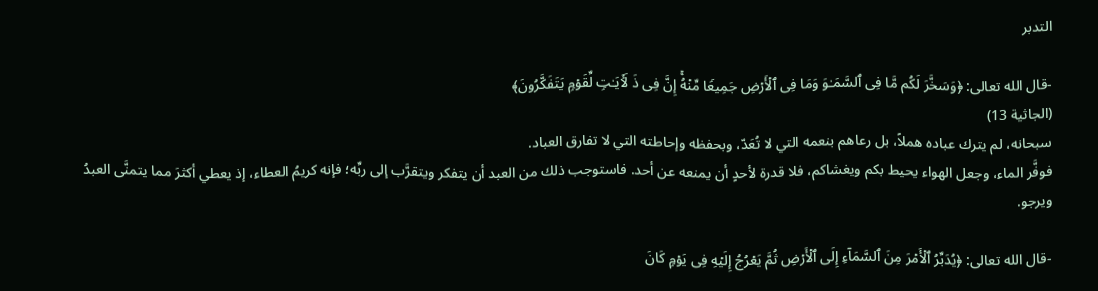التدبر

-قال الله تعالى: ﴿وَسَخَّرَ لَكُم مَّا فِی ٱلسَّمَـٰوَ وَمَا فِی ٱلۡأَرۡضِ جَمِیعࣰا مِّنۡهُۚ إِنَّ فِی ذَ لَـَٔایَـٰتࣲ لِّقَوۡمࣲ یَتَفَكَّرُونَ﴾
(الجاثية 13)
سبحانه، لم يترك عباده هملاً، بل رعاهم بنعمه التي لا تُعَدّ، وبحفظه وإحاطته التي لا تفارق العباد.
فوفَّر الماء، وجعل الهواء يحيط بكم ويغشاكم، فلا قدرة لأحدٍ أن يمنعه عن أحد. فاستوجب ذلك من العبد أن يتفكر ويتقرَّب إلى ربِّه؛ فإنه كريمُ العطاء، إذ يعطي أكثرَ مما يتمنَّى العبدُ ويرجو.

-قال الله تعالى: ﴿یُدَبِّرُ ٱلۡأَمۡرَ مِنَ ٱلسَّمَاۤءِ إِلَى ٱلۡأَرۡضِ ثُمَّ یَعۡرُجُ إِلَیۡهِ فِی یَوۡمࣲ كَانَ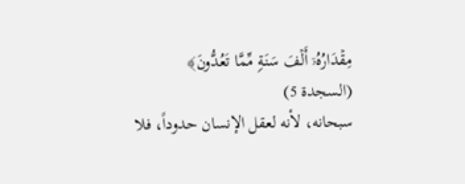مِقۡدَارُهُۥۤ أَلۡفَ سَنَةࣲ مِّمَّا تَعُدُّونَ﴾
(السجدة 5)
سبحانه، لأنه لعقل الإنسان حدوداً، فلا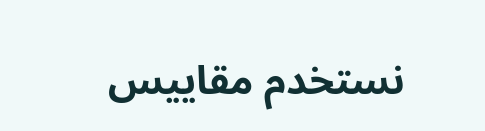نستخدم مقاييس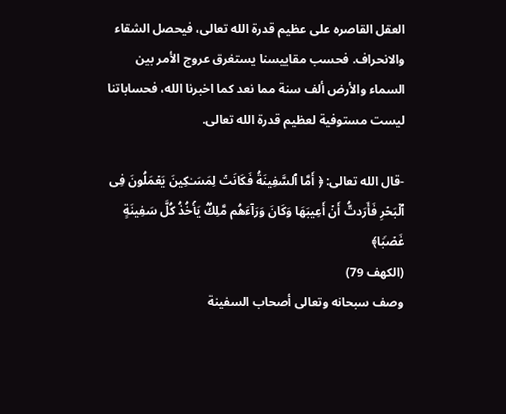العقل القاصره على عظيم قدرة الله تعالى، فيحصل الشقاء والانحراف. فحسب مقاييسنا يستغرق عروج الأمر بين السماء والأرض ألف سنة مما نعد كما اخبرنا الله، فحساباتنا ليست مستوفية لعظيم قدرة الله تعالى.

-قال الله تعالى: ﴿ أَمَّا ٱلسَّفِینَةُ فَكَانَتۡ لِمَسَـٰكِینَ یَعۡمَلُونَ فِی ٱلۡبَحۡرِ فَأَرَدتُّ أَنۡ أَعِیبَهَا وَكَانَ وَرَاۤءَهُم مَّلِكࣱ یَأۡخُذُ كُلَّ سَفِینَةٍ غَصۡبࣰا﴾
(الكهف 79)
وصف سبحانه وتعالى أصحاب السفينة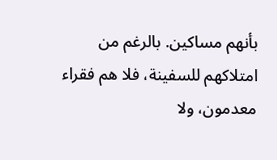بأنهم مساكين. بالرغم من امتلاكهم للسفينة، فلا هم فقراء معدمون، ولا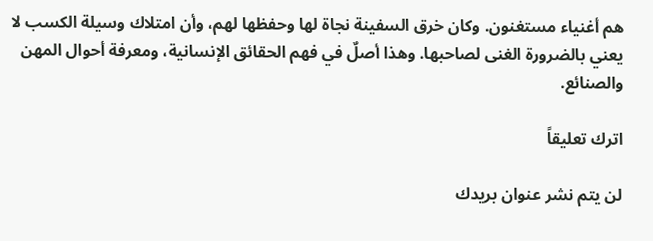هم أغنياء مستغنون. وكان خرق السفينة نجاة لها وحفظها لهم، وأن امتلاك وسيلة الكسب لا يعني بالضرورة الغنى لصاحبها. وهذا أصلٌ في فهم الحقائق الإنسانية، ومعرفة أحوال المهن والصنائع.

اترك تعليقاً

لن يتم نشر عنوان بريدك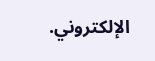الإلكتروني.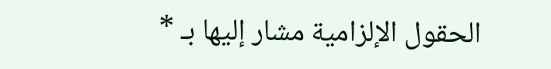الحقول الإلزامية مشار إليها بـ *